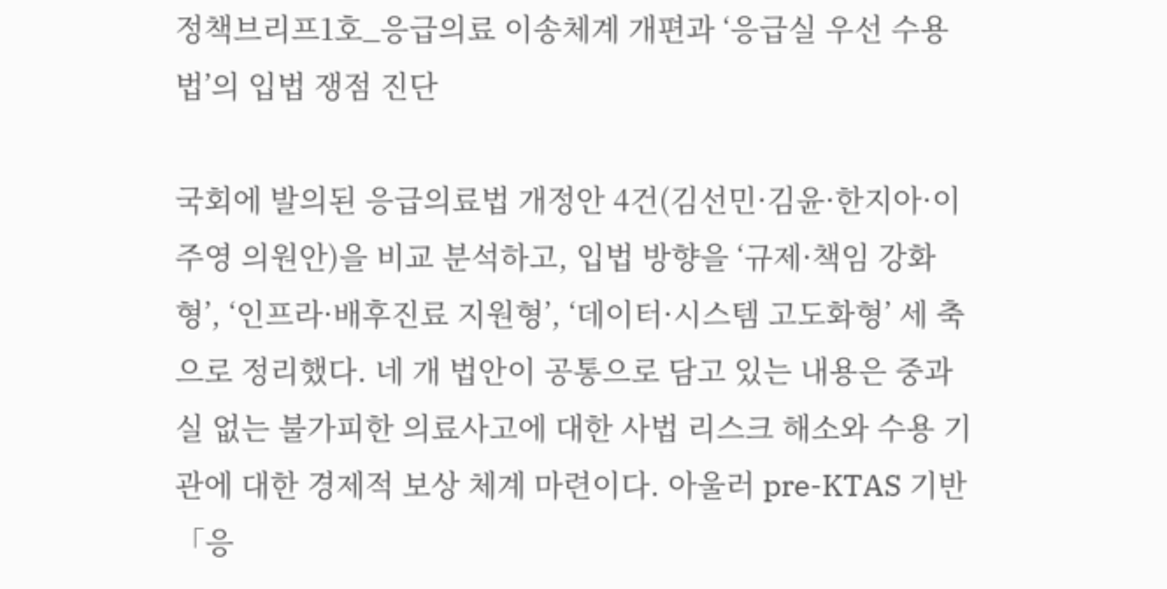정책브리프1호_응급의료 이송체계 개편과 ‘응급실 우선 수용법’의 입법 쟁점 진단

국회에 발의된 응급의료법 개정안 4건(김선민·김윤·한지아·이주영 의원안)을 비교 분석하고, 입법 방향을 ‘규제·책임 강화형’, ‘인프라·배후진료 지원형’, ‘데이터·시스템 고도화형’ 세 축으로 정리했다. 네 개 법안이 공통으로 담고 있는 내용은 중과실 없는 불가피한 의료사고에 대한 사법 리스크 해소와 수용 기관에 대한 경제적 보상 체계 마련이다. 아울러 pre-KTAS 기반 「응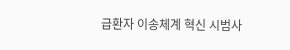급환자 이송체계 혁신 시범사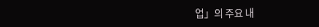업」의 주요 내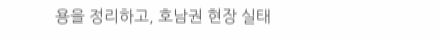용을 정리하고, 호남권 현장 실태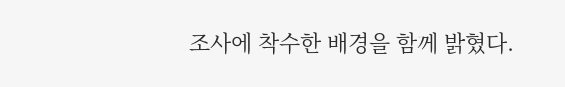조사에 착수한 배경을 함께 밝혔다.